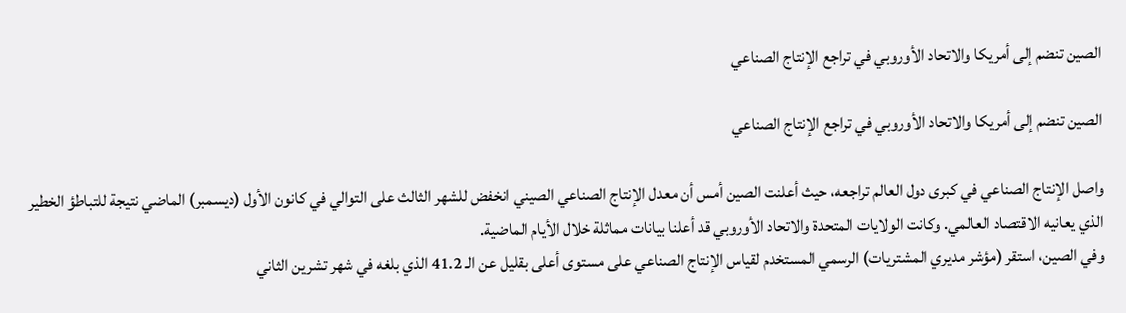الصين تنضم إلى أمريكا والاتحاد الأوروبي في تراجع الإنتاج الصناعي

الصين تنضم إلى أمريكا والاتحاد الأوروبي في تراجع الإنتاج الصناعي

واصل الإنتاج الصناعي في كبرى دول العالم تراجعه، حيث أعلنت الصين أمس أن معدل الإنتاج الصناعي الصيني انخفض للشهر الثالث على التوالي في كانون الأول (ديسمبر) الماضي نتيجة للتباطؤ الخطير الذي يعانيه الاقتصاد العالمي. وكانت الولايات المتحدة والاتحاد الأوروبي قد أعلنا بيانات مماثلة خلال الأيام الماضية.
وفي الصين، استقر (مؤشر مديري المشتريات) الرسمي المستخدم لقياس الإنتاج الصناعي على مستوى أعلى بقليل عن الـ 41.2 الذي بلغه في شهر تشرين الثاني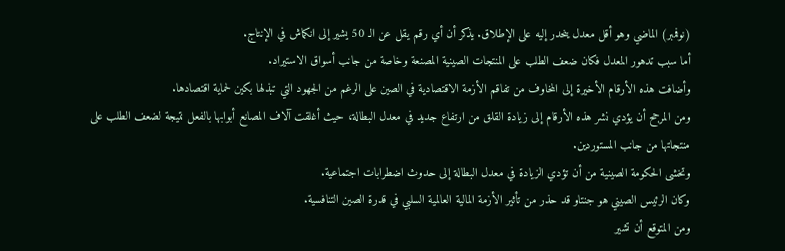(نوفمبر) الماضي وهو أقل معدل ينحدر إليه على الإطلاق. يذكر أن أي رقم يقل عن الـ 50 يشير إلى انكماش في الإنتاج.
أما سبب تدهور المعدل فكان ضعف الطلب على المنتجات الصينية المصنعة وخاصة من جانب أسواق الاستيراد.
وأضافت هذه الأرقام الأخيرة إلى المخاوف من تفاقم الأزمة الاقتصادية في الصين على الرغم من الجهود التي تبذلها بكين لحماية اقتصادها.
ومن المرجح أن يؤدي نشر هذه الأرقام إلى زيادة القلق من ارتفاع جديد في معدل البطالة، حيث أغلقت آلاف المصانع أبوابها بالفعل نتيجة لضعف الطلب على منتجاتها من جانب المستوردين.
وتخشى الحكومة الصينية من أن تؤدي الزيادة في معدل البطالة إلى حدوث اضطرابات اجتماعية.
وكان الرئيس الصيني هو جنتاو قد حذر من تأثير الأزمة المالية العالمية السلبي في قدرة الصين التنافسية.
ومن المتوقع أن تشير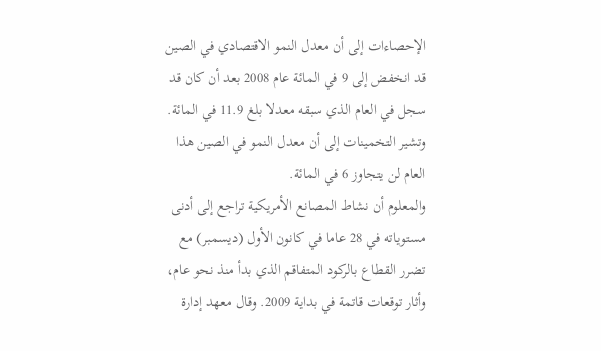الإحصاءات إلى أن معدل النمو الاقتصادي في الصين قد انخفض إلى 9 في المائة عام 2008 بعد أن كان قد سجل في العام الذي سبقه معدلا بلغ 11.9 في المائة. وتشير التخمينات إلى أن معدل النمو في الصين هذا العام لن يتجاوز 6 في المائة.
والمعلوم أن نشاط المصانع الأمريكية تراجع إلى أدنى مستوياته في 28 عاما في كانون الأول (ديسمبر) مع تضرر القطاع بالركود المتفاقم الذي بدأ منذ نحو عام، وأثار توقعات قاتمة في بداية 2009. وقال معهد إدارة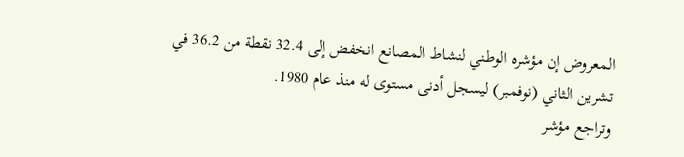المعروض إن مؤشره الوطني لنشاط المصانع انخفض إلى 32.4 نقطة من 36.2 في تشرين الثاني (نوفمبر) ليسجل أدنى مستوى له منذ عام 1980.
وتراجع مؤشر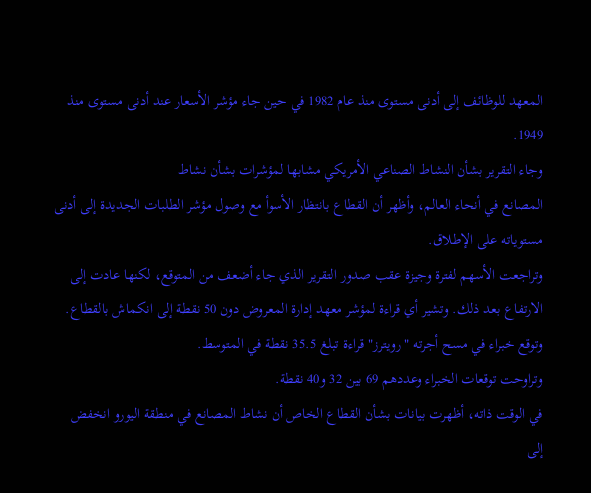المعهد للوظائف إلى أدنى مستوى منذ عام 1982 في حين جاء مؤشر الأسعار عند أدنى مستوى منذ 1949.
وجاء التقرير بشأن النشاط الصناعي الأمريكي مشابها لمؤشرات بشأن نشاط
المصانع في أنحاء العالم، وأظهر أن القطاع بانتظار الأسوأ مع وصول مؤشر الطلبات الجديدة إلى أدنى مستوياته على الإطلاق.
وتراجعت الأسهم لفترة وجيزة عقب صدور التقرير الذي جاء أضعف من المتوقع، لكنها عادت إلى الارتفاع بعد ذلك. وتشير أي قراءة لمؤشر معهد إدارة المعروض دون 50 نقطة إلى انكماش بالقطاع.
وتوقع خبراء في مسح أجرته "رويترز" قراءة تبلغ 35.5 نقطة في المتوسط.
وتراوحت توقعات الخبراء وعددهم 69 بين 32 و40 نقطة.
في الوقت ذاته، أظهرت بيانات بشأن القطاع الخاص أن نشاط المصانع في منطقة اليورو انخفض إلى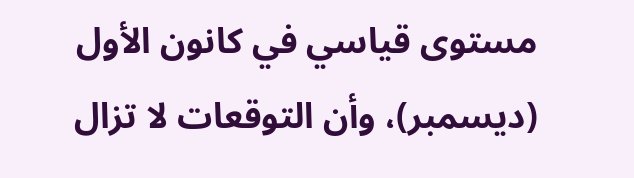مستوى قياسي في كانون الأول (ديسمبر)، وأن التوقعات لا تزال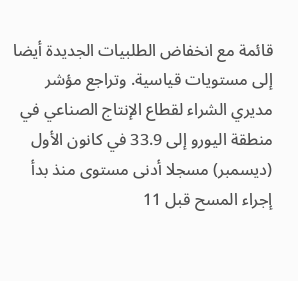قائمة مع انخفاض الطلبيات الجديدة أيضا إلى مستويات قياسية. وتراجع مؤشر مديري الشراء لقطاع الإنتاج الصناعي في منطقة اليورو إلى 33.9 في كانون الأول (ديسمبر) مسجلا أدنى مستوى منذ بدأ إجراء المسح قبل 11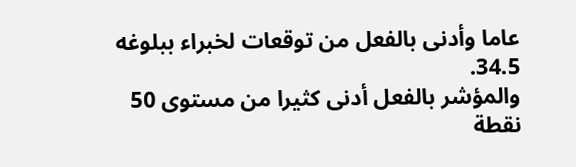عاما وأدنى بالفعل من توقعات لخبراء ببلوغه 34.5.
والمؤشر بالفعل أدنى كثيرا من مستوى 50 نقطة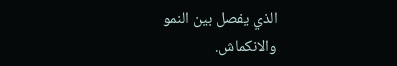الذي يفصل بين النمو والانكماش.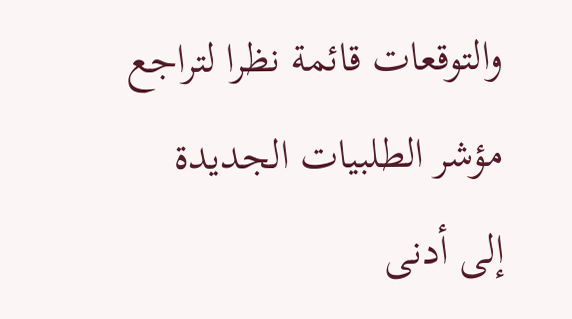والتوقعات قائمة نظرا لتراجع مؤشر الطلبيات الجديدة إلى أدنى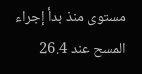مستوى منذ بدأ إجراء المسح عند 26.4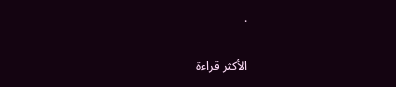.

الأكثر قراءة